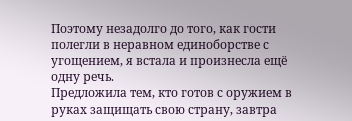Поэтому незадолго до того, как гости полегли в неравном единоборстве с угощением, я встала и произнесла ещё одну речь.
Предложила тем, кто готов с оружием в руках защищать свою страну, завтра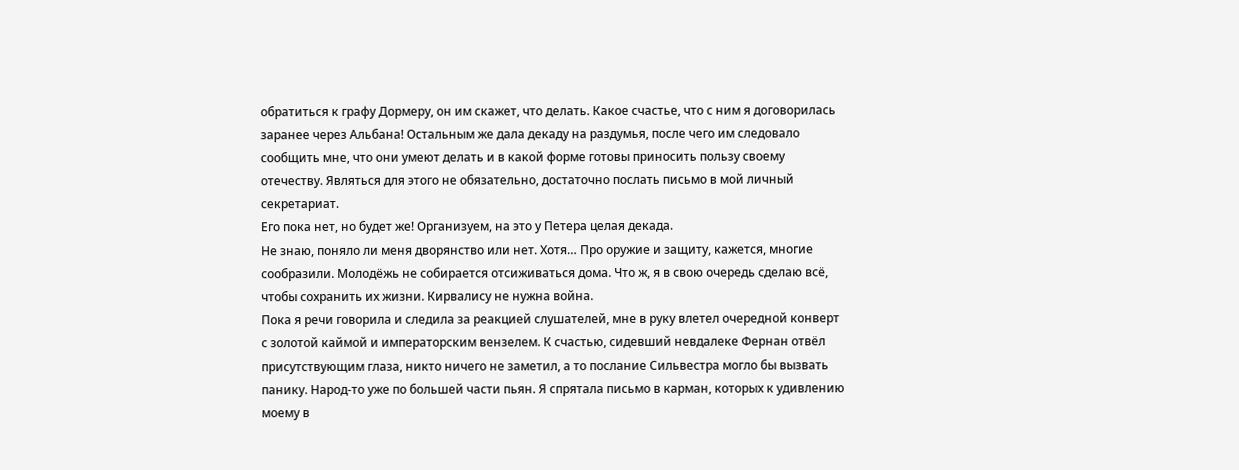обратиться к графу Дормеру, он им скажет, что делать. Какое счастье, что с ним я договорилась заранее через Альбана! Остальным же дала декаду на раздумья, после чего им следовало сообщить мне, что они умеют делать и в какой форме готовы приносить пользу своему отечеству. Являться для этого не обязательно, достаточно послать письмо в мой личный секретариат.
Его пока нет, но будет же! Организуем, на это у Петера целая декада.
Не знаю, поняло ли меня дворянство или нет. Хотя… Про оружие и защиту, кажется, многие сообразили. Молодёжь не собирается отсиживаться дома. Что ж, я в свою очередь сделаю всё, чтобы сохранить их жизни. Кирвалису не нужна война.
Пока я речи говорила и следила за реакцией слушателей, мне в руку влетел очередной конверт с золотой каймой и императорским вензелем. К счастью, сидевший невдалеке Фернан отвёл присутствующим глаза, никто ничего не заметил, а то послание Сильвестра могло бы вызвать панику. Народ-то уже по большей части пьян. Я спрятала письмо в карман, которых к удивлению моему в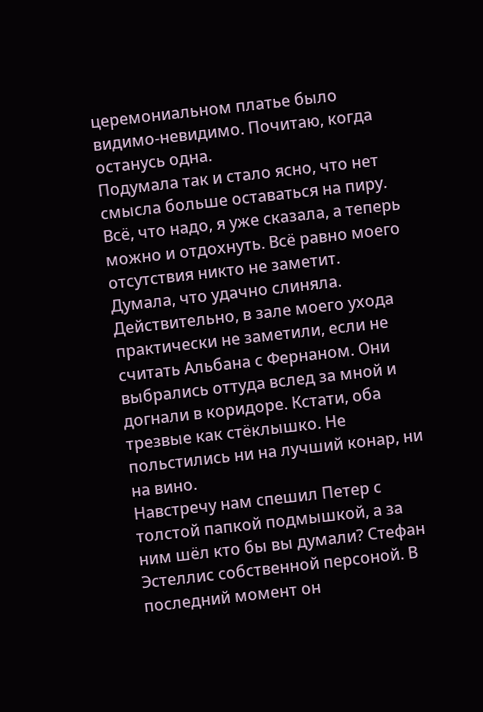церемониальном платье было видимо-невидимо. Почитаю, когда останусь одна.
Подумала так и стало ясно, что нет смысла больше оставаться на пиру. Всё, что надо, я уже сказала, а теперь можно и отдохнуть. Всё равно моего отсутствия никто не заметит.
Думала, что удачно слиняла. Действительно, в зале моего ухода практически не заметили, если не считать Альбана с Фернаном. Они выбрались оттуда вслед за мной и догнали в коридоре. Кстати, оба трезвые как стёклышко. Не польстились ни на лучший конар, ни на вино.
Навстречу нам спешил Петер с толстой папкой подмышкой, а за ним шёл кто бы вы думали? Стефан Эстеллис собственной персоной. В последний момент он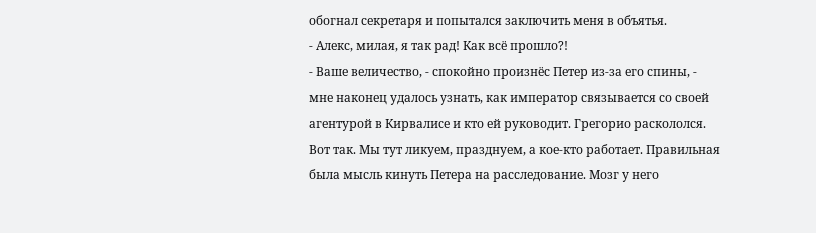обогнал секретаря и попытался заключить меня в объятья.
- Алекс, милая, я так рад! Как всё прошло?!
- Ваше величество, - спокойно произнёс Петер из-за его спины, - мне наконец удалось узнать, как император связывается со своей агентурой в Кирвалисе и кто ей руководит. Грегорио раскололся.
Вот так. Мы тут ликуем, празднуем, а кое-кто работает. Правильная была мысль кинуть Петера на расследование. Мозг у него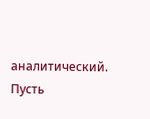аналитический. Пусть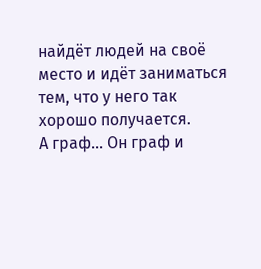найдёт людей на своё место и идёт заниматься тем, что у него так хорошо получается.
А граф… Он граф и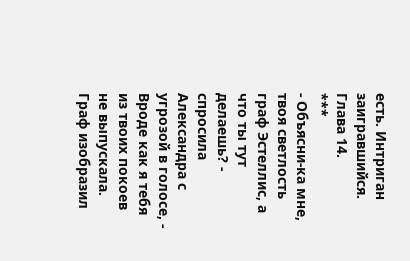есть. Интриган заигравшийся.
Глава 14.
***
- Объясни-ка мне, твоя светлость граф Эстеллис, а что ты тут делаешь? - спросила Александра с угрозой в голосе, - Вроде как я тебя из твоих покоев не выпускала.
Граф изобразил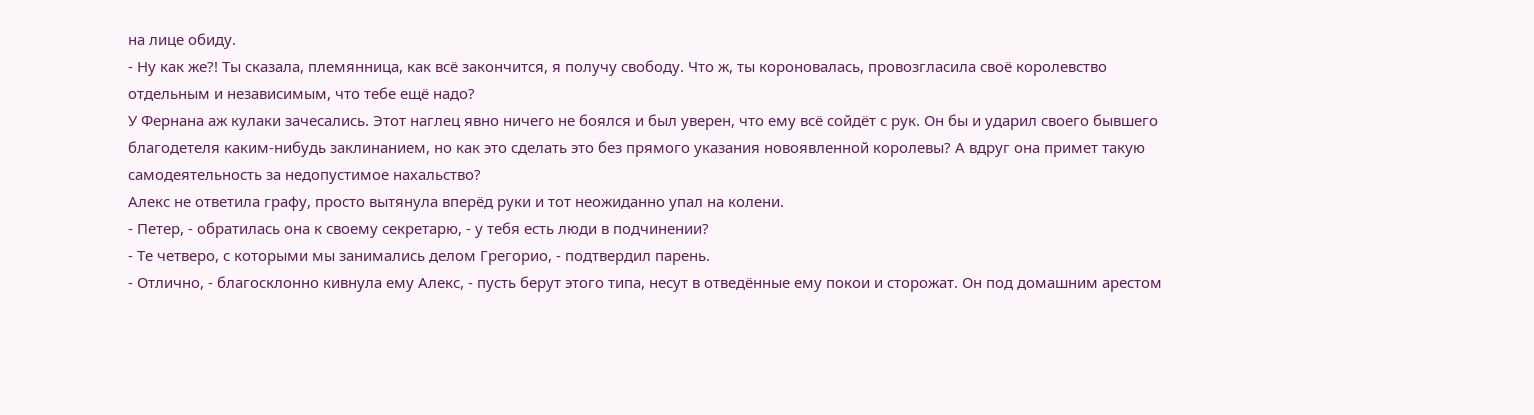на лице обиду.
- Ну как же?! Ты сказала, племянница, как всё закончится, я получу свободу. Что ж, ты короновалась, провозгласила своё королевство отдельным и независимым, что тебе ещё надо?
У Фернана аж кулаки зачесались. Этот наглец явно ничего не боялся и был уверен, что ему всё сойдёт с рук. Он бы и ударил своего бывшего благодетеля каким-нибудь заклинанием, но как это сделать это без прямого указания новоявленной королевы? А вдруг она примет такую самодеятельность за недопустимое нахальство?
Алекс не ответила графу, просто вытянула вперёд руки и тот неожиданно упал на колени.
- Петер, - обратилась она к своему секретарю, - у тебя есть люди в подчинении?
- Те четверо, с которыми мы занимались делом Грегорио, - подтвердил парень.
- Отлично, - благосклонно кивнула ему Алекс, - пусть берут этого типа, несут в отведённые ему покои и сторожат. Он под домашним арестом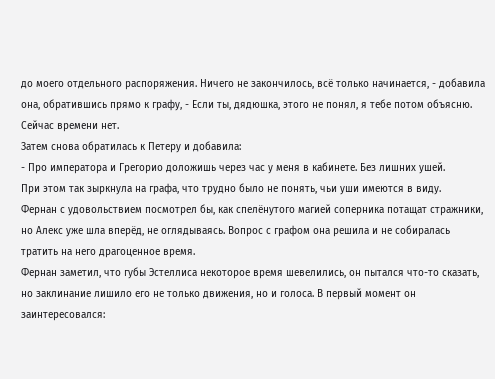до моего отдельного распоряжения. Ничего не закончилось, всё только начинается, - добавила она, обратившись прямо к графу, - Если ты, дядюшка, этого не понял, я тебе потом объясню. Сейчас времени нет.
Затем снова обратилась к Петеру и добавила:
- Про императора и Грегорио доложишь через час у меня в кабинете. Без лишних ушей.
При этом так зыркнула на графа, что трудно было не понять, чьи уши имеются в виду.
Фернан с удовольствием посмотрел бы, как спелёнутого магией соперника потащат стражники, но Алекс уже шла вперёд, не оглядываясь. Вопрос с графом она решила и не собиралась тратить на него драгоценное время.
Фернан заметил, что губы Эстеллиса некоторое время шевелились, он пытался что-то сказать, но заклинание лишило его не только движения, но и голоса. В первый момент он заинтересовался: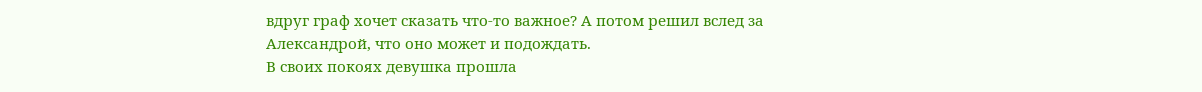вдруг граф хочет сказать что-то важное? А потом решил вслед за Александрой, что оно может и подождать.
В своих покоях девушка прошла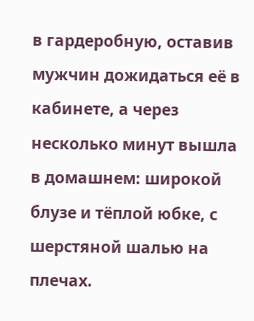в гардеробную, оставив мужчин дожидаться её в кабинете, а через несколько минут вышла в домашнем: широкой блузе и тёплой юбке, с шерстяной шалью на плечах.